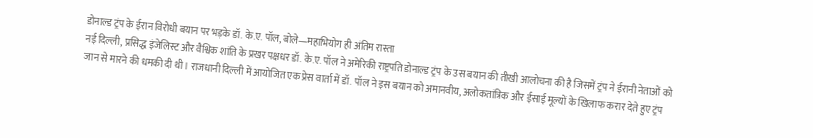डोनाल्ड ट्रंप के ईरान विरोधी बयान पर भड़के डॉ. के.ए. पॉल, बोले—महाभियोग ही अंतिम रास्ता
नई दिल्ली, प्रसिद्ध इंजेलिस्ट और वैश्विक शांति के प्रखर पक्षधर डॉ. के.ए. पॉल ने अमेरिकी राष्ट्रपति डोनाल्ड ट्रंप के उस बयान की तीखी आलोचना की है जिसमें ट्रंप ने ईरानी नेताओं को जान से मारने की धमकी दी थी। राजधानी दिल्ली में आयोजित एक प्रेस वार्ता में डॉ. पॉल ने इस बयान को अमानवीय, अलोकतांत्रिक और ईसाई मूल्यों के खिलाफ करार देते हुए ट्रंप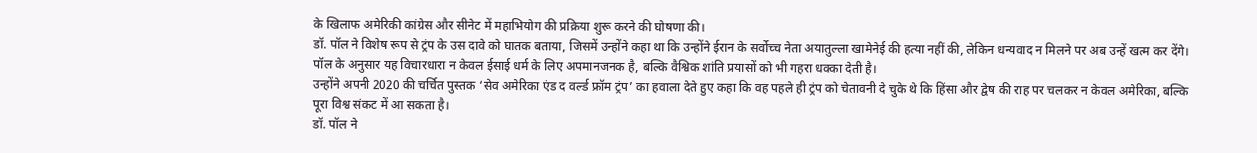के खिलाफ अमेरिकी कांग्रेस और सीनेट में महाभियोग की प्रक्रिया शुरू करने की घोषणा की।
डॉ. पॉल ने विशेष रूप से ट्रंप के उस दावे को घातक बताया, जिसमें उन्होंने कहा था कि उन्होंने ईरान के सर्वोच्च नेता अयातुल्ला खामेनेई की हत्या नहीं की, लेकिन धन्यवाद न मिलने पर अब उन्हें खत्म कर देंगे। पॉल के अनुसार यह विचारधारा न केवल ईसाई धर्म के लिए अपमानजनक है, बल्कि वैश्विक शांति प्रयासों को भी गहरा धक्का देती है।
उन्होंने अपनी 2020 की चर्चित पुस्तक ‘सेव अमेरिका एंड द वर्ल्ड फ्रॉम ट्रंप’ का हवाला देते हुए कहा कि वह पहले ही ट्रंप को चेतावनी दे चुके थे कि हिंसा और द्वेष की राह पर चलकर न केवल अमेरिका, बल्कि पूरा विश्व संकट में आ सकता है।
डॉ. पॉल ने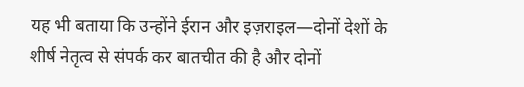यह भी बताया कि उन्होंने ईरान और इज़राइल—दोनों देशों के शीर्ष नेतृत्व से संपर्क कर बातचीत की है और दोनों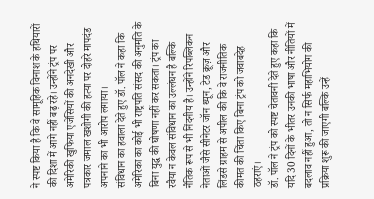ने स्पष्ट किया है कि वे सामूहिक विनाश के हथियारों की दिशा में आगे नहीं बढ़ रहे। उन्होंने ट्रंप पर अमेरिकी खुफिया एजेंसियों की अनदेखी और पत्रकार जमाल खशोगी की हत्या पर दोहरे मापदंड अपनाने का भी आरोप लगाया।
संविधान का हवाला देते हुए डॉ. पॉल ने कहा कि अमेरिका का कोई भी राष्ट्रपति संसद की अनुमति के बिना युद्ध की घोषणा नहीं कर सकता। ट्रंप का रवैया न केवल संविधान का उल्लंघन है बल्कि नैतिक रूप से भी निंदनीय है। उन्होंने रिपब्लिकन नेताओं जैसे सीनेटर जॉन थ्यून, टेड क्रूज़ और लिंडसे ग्राहम से अपील की कि वे राजनीतिक कीमत की चिंता किए बिना ट्रंप को जवाबदेह ठहराएं।
डॉ. पॉल ने ट्रंप को स्पष्ट चेतावनी देते हुए कहा कि यदि 30 दिनों के भीतर उनकी भाषा और नीतियों में बदलाव नहीं हुआ, तो न सिर्फ महाभियोग की प्रक्रिया शुरू की जाएगी बल्कि उन्हें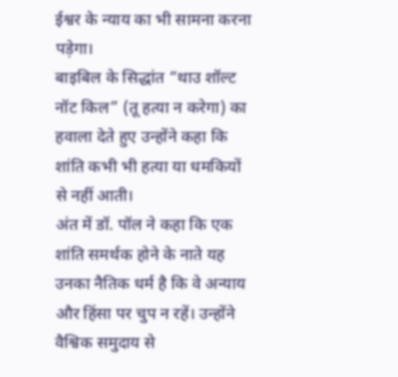ईश्वर के न्याय का भी सामना करना पड़ेगा।
बाइबिल के सिद्धांत “थाउ शॉल्ट नॉट किल” (तू हत्या न करेगा) का हवाला देते हुए उन्होंने कहा कि शांति कभी भी हत्या या धमकियों से नहीं आती।
अंत में डॉ. पॉल ने कहा कि एक शांति समर्थक होने के नाते यह उनका नैतिक धर्म है कि वे अन्याय और हिंसा पर चुप न रहें। उन्होंने वैश्विक समुदाय से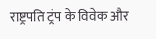राष्ट्रपति ट्रंप के विवेक और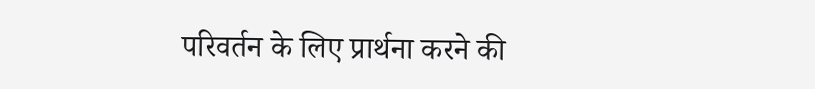परिवर्तन के लिए प्रार्थना करने की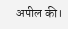अपील की।